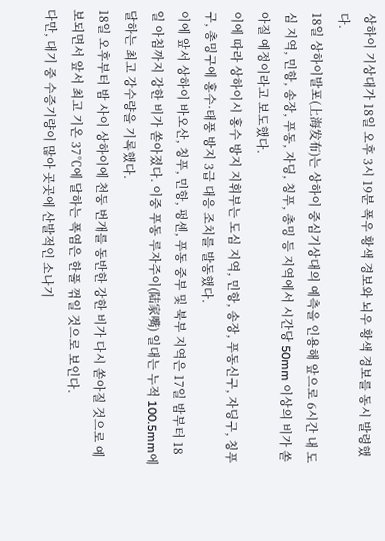상하이 기상대가 18일 오후 3시 19분 폭우 황색 경보와 뇌우 황색 경보를 동시 발령했다.
18일 상하이발포(上海发布)는 상하이 중심기상대의 예측을 인용해 앞으로 6시간 내 도심 지역, 민항, 송장, 푸동, 자딩, 칭푸, 총밍 등 지역에서 시간당 50mm 이상의 비가 쏟아질 예정이라고 보도했다.
이에 따라 상하이시 홍수 방지 지휘부는 도심 지역, 민항, 송장, 푸동신구, 자딩구, 칭푸구, 총밍구에 홍수·태풍 방지 3급 대응 조치를 발동했다.
이에 앞서 상하이 바오산, 칭푸, 민항, 펑셴, 푸동 중부 및 북부 지역은 17일 밤부터 18일 아침까지 강한 비가 쏟아졌다. 이중 푸동 루자주이(陆家嘴) 일대는 누적 100.5mm에 달하는 최고 강수량을 기록했다.
18일 오후부터 밤 사이 상하이에 천둥 번개를 동반한 강한 비가 다시 쏟아질 것으로 예보되면서 앞서 최고 기온 37℃에 달하는 폭염은 한풀 꺾일 것으로 보인다.
다만, 대기 중 수증기량이 많아 곳곳에 산발적인 소나기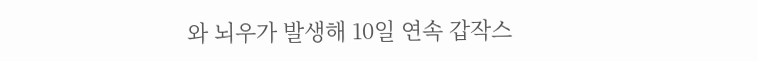와 뇌우가 발생해 10일 연속 갑작스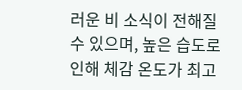러운 비 소식이 전해질 수 있으며, 높은 습도로 인해 체감 온도가 최고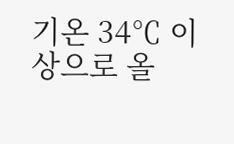기온 34℃ 이상으로 올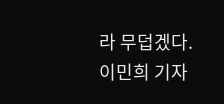라 무덥겠다.
이민희 기자